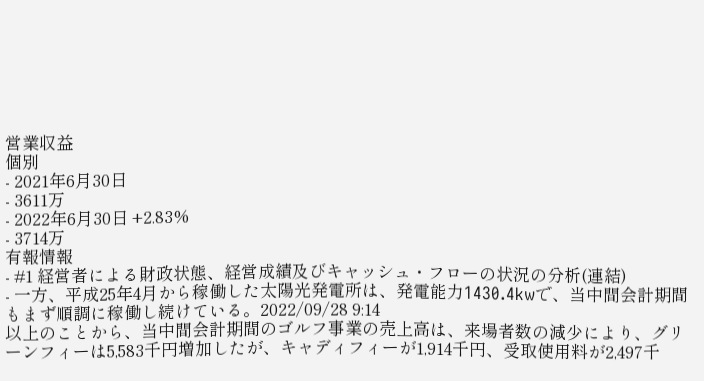営業収益
個別
- 2021年6月30日
- 3611万
- 2022年6月30日 +2.83%
- 3714万
有報情報
- #1 経営者による財政状態、経営成績及びキャッシュ・フローの状況の分析(連結)
- 一方、平成25年4月から稼働した太陽光発電所は、発電能力1430.4kwで、当中間会計期間もまず順調に稼働し続けている。2022/09/28 9:14
以上のことから、当中間会計期間のゴルフ事業の売上高は、来場者数の減少により、グリーンフィーは5,583千円増加したが、キャディフィーが1,914千円、受取使用料が2,497千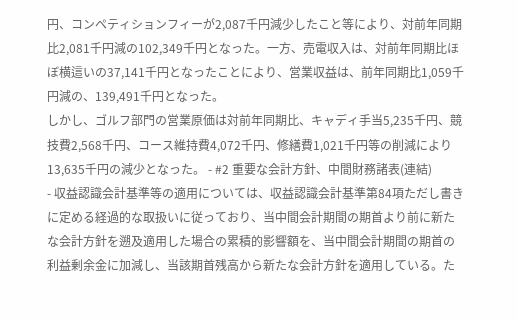円、コンペティションフィーが2,087千円減少したこと等により、対前年同期比2,081千円減の102,349千円となった。一方、売電収入は、対前年同期比ほぼ横這いの37,141千円となったことにより、営業収益は、前年同期比1,059千円減の、139,491千円となった。
しかし、ゴルフ部門の営業原価は対前年同期比、キャディ手当5,235千円、競技費2,568千円、コース維持費4,072千円、修繕費1,021千円等の削減により13,635千円の減少となった。 - #2 重要な会計方針、中間財務諸表(連結)
- 収益認識会計基準等の適用については、収益認識会計基準第84項ただし書きに定める経過的な取扱いに従っており、当中間会計期間の期首より前に新たな会計方針を遡及適用した場合の累積的影響額を、当中間会計期間の期首の利益剰余金に加減し、当該期首残高から新たな会計方針を適用している。た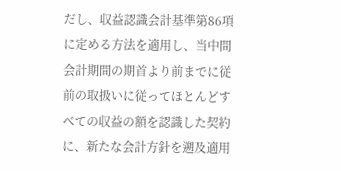だし、収益認識会計基準第86項に定める方法を適用し、当中間会計期間の期首より前までに従前の取扱いに従ってほとんどすべての収益の額を認識した契約に、新たな会計方針を遡及適用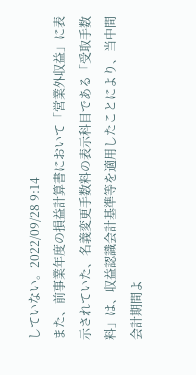していない。2022/09/28 9:14
また、前事業年度の損益計算書において「営業外収益」に表示されていた、名義変更手数料の表示科目である「受取手数料」は、収益認識会計基準等を適用したことにより、当中間会計期間よ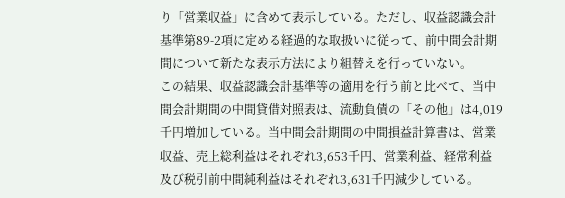り「営業収益」に含めて表示している。ただし、収益認識会計基準第89-2項に定める経過的な取扱いに従って、前中間会計期間について新たな表示方法により組替えを行っていない。
この結果、収益認識会計基準等の適用を行う前と比べて、当中間会計期間の中間貸借対照表は、流動負債の「その他」は4,019千円増加している。当中間会計期間の中間損益計算書は、営業収益、売上総利益はそれぞれ3,653千円、営業利益、経常利益及び税引前中間純利益はそれぞれ3,631千円減少している。